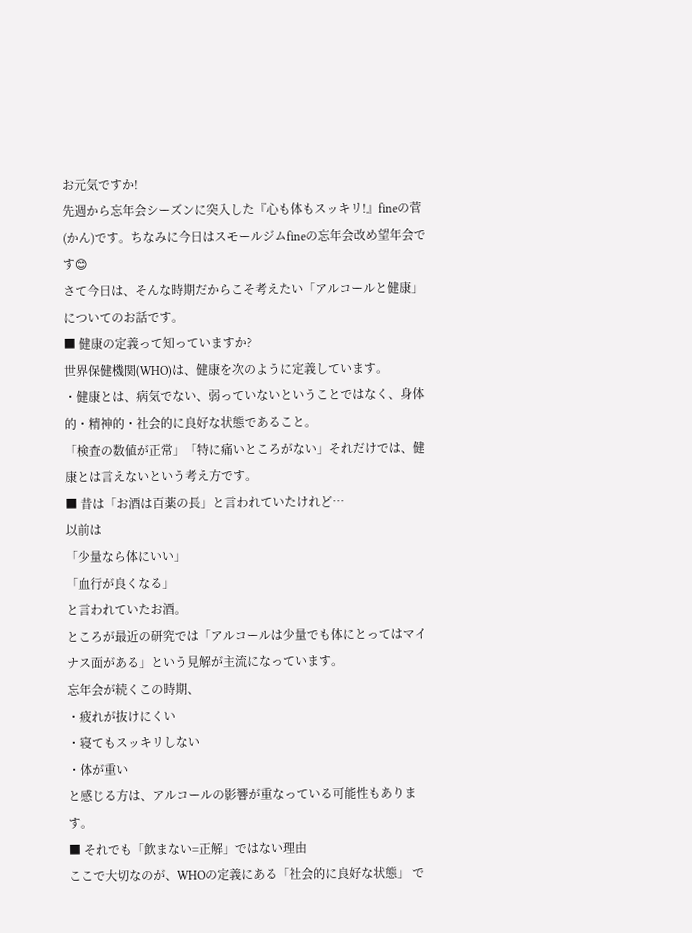お元気ですか!
先週から忘年会シーズンに突入した『心も体もスッキリ!』fineの菅(かん)です。ちなみに今日はスモールジムfineの忘年会改め望年会です😊
さて今日は、そんな時期だからこそ考えたい「アルコールと健康」 についてのお話です。
■ 健康の定義って知っていますか?
世界保健機関(WHO)は、健康を次のように定義しています。
・健康とは、病気でない、弱っていないということではなく、身体的・精神的・社会的に良好な状態であること。
「検査の数値が正常」「特に痛いところがない」それだけでは、健康とは言えないという考え方です。
■ 昔は「お酒は百薬の長」と言われていたけれど…
以前は
「少量なら体にいい」
「血行が良くなる」
と言われていたお酒。
ところが最近の研究では「アルコールは少量でも体にとってはマイナス面がある」という見解が主流になっています。
忘年会が続くこの時期、
・疲れが抜けにくい
・寝てもスッキリしない
・体が重い
と感じる方は、アルコールの影響が重なっている可能性もあります。
■ それでも「飲まない=正解」ではない理由
ここで大切なのが、WHOの定義にある「社会的に良好な状態」 で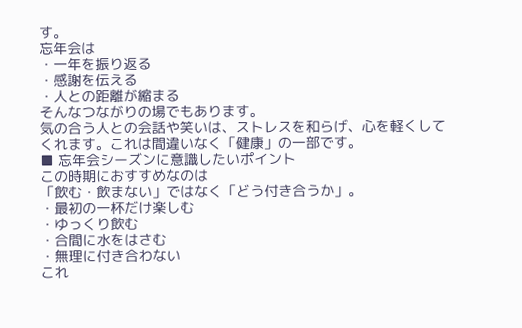す。
忘年会は
・一年を振り返る
・感謝を伝える
・人との距離が縮まる
そんなつながりの場でもあります。
気の合う人との会話や笑いは、ストレスを和らげ、心を軽くしてくれます。これは間違いなく「健康」の一部です。
■ 忘年会シーズンに意識したいポイント
この時期におすすめなのは
「飲む・飲まない」ではなく「どう付き合うか」。
・最初の一杯だけ楽しむ
・ゆっくり飲む
・合間に水をはさむ
・無理に付き合わない
これ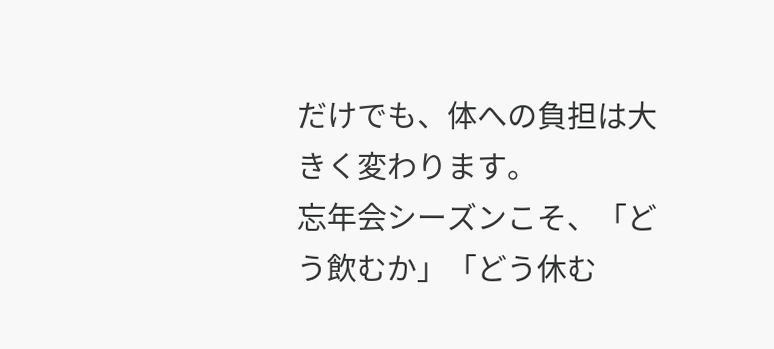だけでも、体への負担は大きく変わります。
忘年会シーズンこそ、「どう飲むか」「どう休む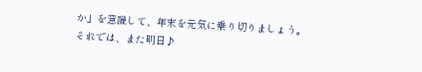か」を意識して、年末を元気に乗り切りましょう。
それでは、また明日♪